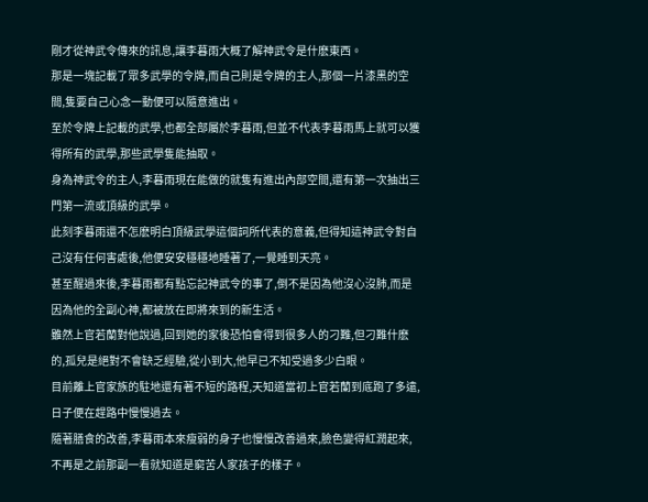剛才從神武令傳來的訊息,讓李暮雨大概了解神武令是什麽東西。
那是一塊記載了眾多武學的令牌,而自己則是令牌的主人,那個一片漆黑的空間,隻要自己心念一動便可以隨意進出。
至於令牌上記載的武學,也都全部屬於李暮雨,但並不代表李暮雨馬上就可以獲得所有的武學,那些武學隻能抽取。
身為神武令的主人,李暮雨現在能做的就隻有進出內部空間,還有第一次抽出三門第一流或頂級的武學。
此刻李暮雨還不怎麽明白頂級武學這個詞所代表的意義,但得知這神武令對自己沒有任何害處後,他便安安穩穩地睡著了,一覺睡到天亮。
甚至醒過來後,李暮雨都有點忘記神武令的事了,倒不是因為他沒心沒肺,而是因為他的全副心神,都被放在即將來到的新生活。
雖然上官若蘭對他說過,回到她的家後恐怕會得到很多人的刁難,但刁難什麽的,孤兒是絕對不會缺乏經驗,從小到大,他早已不知受過多少白眼。
目前離上官家族的駐地還有著不短的路程,天知道當初上官若蘭到底跑了多遠,日子便在趕路中慢慢過去。
隨著膳食的改善,李暮雨本來瘦弱的身子也慢慢改善過來,臉色變得紅潤起來,不再是之前那副一看就知道是窮苦人家孩子的樣子。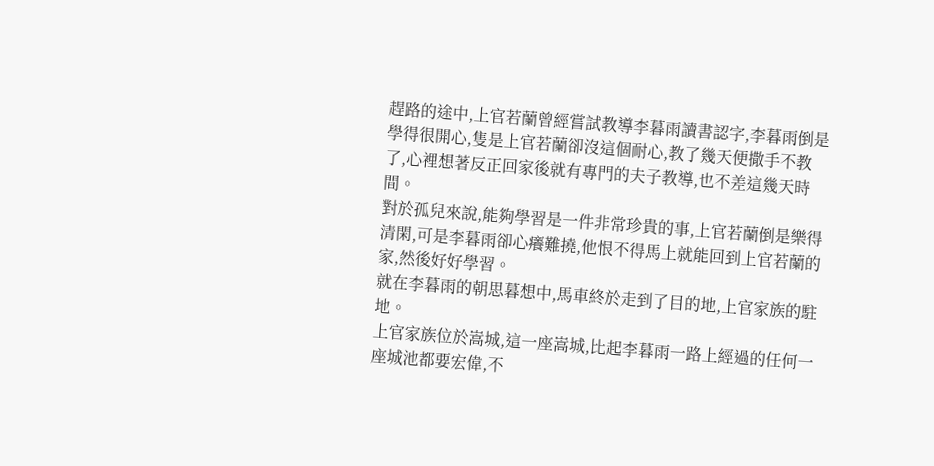趕路的途中,上官若蘭曾經嘗試教導李暮雨讀書認字,李暮雨倒是學得很開心,隻是上官若蘭卻沒這個耐心,教了幾天便撒手不教了,心裡想著反正回家後就有專門的夫子教導,也不差這幾天時間。
對於孤兒來說,能夠學習是一件非常珍貴的事,上官若蘭倒是樂得清閑,可是李暮雨卻心癢難撓,他恨不得馬上就能回到上官若蘭的家,然後好好學習。
就在李暮雨的朝思暮想中,馬車終於走到了目的地,上官家族的駐地。
上官家族位於嵩城,這一座嵩城,比起李暮雨一路上經過的任何一座城池都要宏偉,不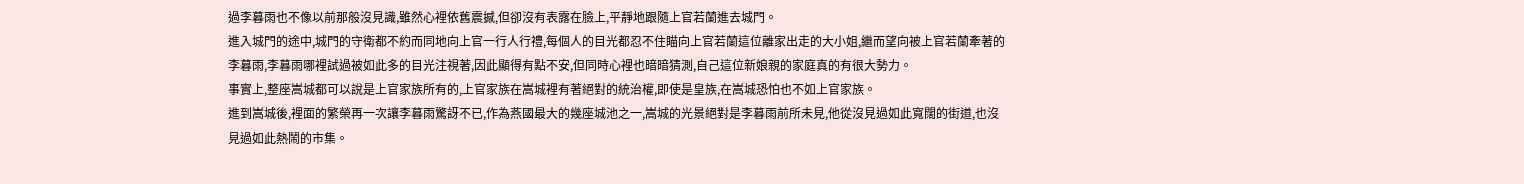過李暮雨也不像以前那般沒見識,雖然心裡依舊震撼,但卻沒有表露在臉上,平靜地跟隨上官若蘭進去城門。
進入城門的途中,城門的守衛都不約而同地向上官一行人行禮,每個人的目光都忍不住瞄向上官若蘭這位離家出走的大小姐,繼而望向被上官若蘭牽著的李暮雨,李暮雨哪裡試過被如此多的目光注視著,因此顯得有點不安,但同時心裡也暗暗猜測,自己這位新娘親的家庭真的有很大勢力。
事實上,整座嵩城都可以說是上官家族所有的,上官家族在嵩城裡有著絕對的統治權,即使是皇族,在嵩城恐怕也不如上官家族。
進到嵩城後,裡面的繁榮再一次讓李暮雨驚訝不已,作為燕國最大的幾座城池之一,嵩城的光景絕對是李暮雨前所未見,他從沒見過如此寬闊的街道,也沒見過如此熱鬧的市集。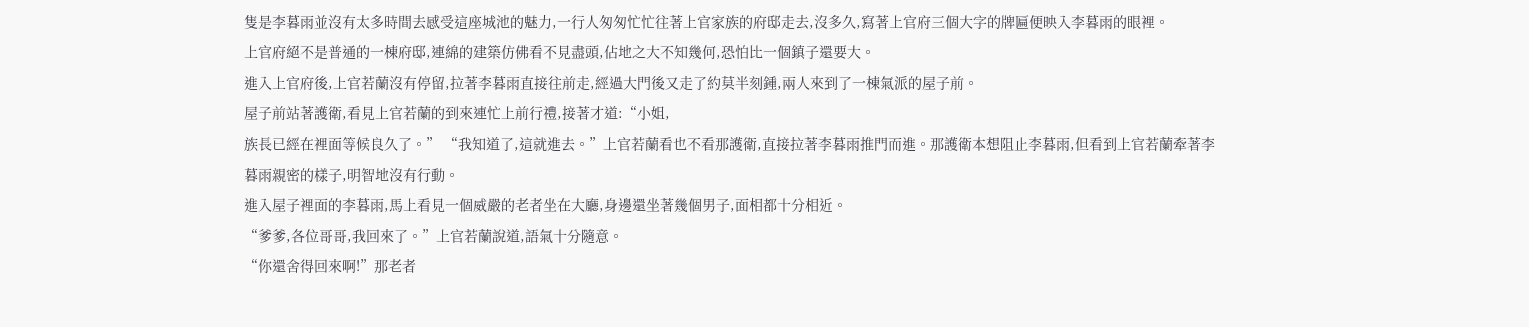隻是李暮雨並沒有太多時間去感受這座城池的魅力,一行人匆匆忙忙往著上官家族的府邸走去,沒多久,寫著上官府三個大字的牌匾便映入李暮雨的眼裡。
上官府絕不是普通的一棟府邸,連綿的建築仿佛看不見盡頭,佔地之大不知幾何,恐怕比一個鎮子還要大。
進入上官府後,上官若蘭沒有停留,拉著李暮雨直接往前走,經過大門後又走了約莫半刻鍾,兩人來到了一棟氣派的屋子前。
屋子前站著護衛,看見上官若蘭的到來連忙上前行禮,接著才道:“小姐,
族長已經在裡面等候良久了。” “我知道了,這就進去。”上官若蘭看也不看那護衛,直接拉著李暮雨推門而進。那護衛本想阻止李暮雨,但看到上官若蘭牽著李暮雨親密的樣子,明智地沒有行動。
進入屋子裡面的李暮雨,馬上看見一個威嚴的老者坐在大廳,身邊還坐著幾個男子,面相都十分相近。
“爹爹,各位哥哥,我回來了。”上官若蘭說道,語氣十分隨意。
“你還舍得回來啊!”那老者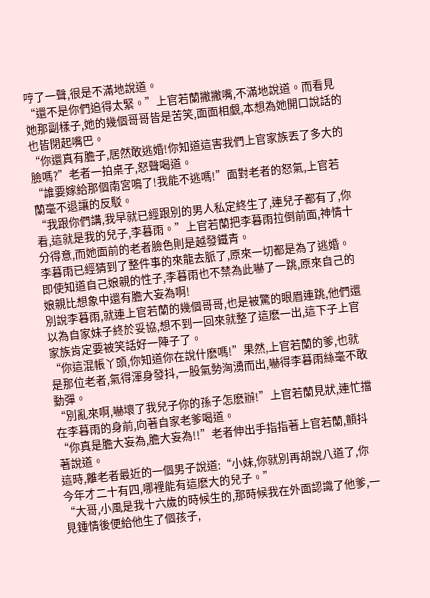哼了一聲,很是不滿地說道。
“還不是你們追得太緊。”上官若蘭撇撇嘴,不滿地說道。而看見她那副樣子,她的幾個哥哥皆是苦笑,面面相覷,本想為她開口說話的也皆閉起嘴巴。
“你還真有膽子,居然敢逃婚!你知道這害我們上官家族丟了多大的臉嗎?”老者一拍桌子,怒聲喝道。
“誰要嫁給那個南宮鳴了!我能不逃嗎!”面對老者的怒氣,上官若蘭毫不退讓的反駁。
“我跟你們講,我早就已經跟別的男人私定終生了,連兒子都有了,你看,這就是我的兒子,李暮雨。”上官若蘭把李暮雨拉倒前面,神情十分得意,而她面前的老者臉色則是越發鐵青。
李暮雨已經猜到了整件事的來龍去脈了,原來一切都是為了逃婚。
即使知道自己娘親的性子,李暮雨也不禁為此嚇了一跳,原來自己的娘親比想象中還有膽大妄為啊!
別說李暮雨,就連上官若蘭的幾個哥哥,也是被驚的眼眉連跳,他們還以為自家妹子終於妥協,想不到一回來就整了這麽一出,這下子上官家族肯定要被笑話好一陣子了。
“你這混帳丫頭,你知道你在說什麽嗎!”果然,上官若蘭的爹,也就是那位老者,氣得渾身發抖,一股氣勢洶湧而出,嚇得李暮雨絲毫不敢動彈。
“別亂來啊,嚇壞了我兒子你的孫子怎麽辦!”上官若蘭見狀,連忙擋在李暮雨的身前,向著自家老爹喝道。
“你真是膽大妄為,膽大妄為!!”老者伸出手指指著上官若蘭,顫抖著說道。
這時,離老者最近的一個男子說道:“小妹,你就別再胡說八道了,你今年才二十有四,哪裡能有這麽大的兒子。”
“大哥,小風是我十六歲的時候生的,那時候我在外面認識了他爹,一見鍾情後便給他生了個孩子,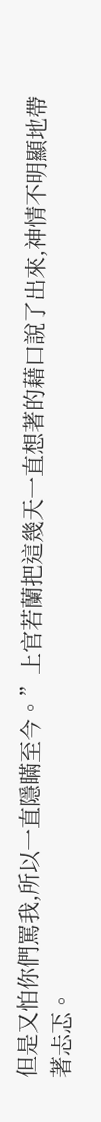但是又怕你們罵我,所以一直隱瞞至今。”上官若蘭把這幾天一直想著的藉口說了出來,神情不明顯地帶著忐忑。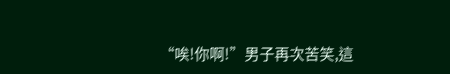“唉!你啊!”男子再次苦笑,這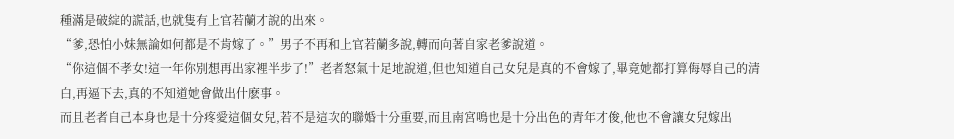種滿是破綻的謊話,也就隻有上官若蘭才說的出來。
“爹,恐怕小妹無論如何都是不肯嫁了。”男子不再和上官若蘭多說,轉而向著自家老爹說道。
“你這個不孝女!這一年你別想再出家裡半步了!”老者怒氣十足地說道,但也知道自己女兒是真的不會嫁了,畢竟她都打算侮辱自己的清白,再逼下去,真的不知道她會做出什麽事。
而且老者自己本身也是十分疼愛這個女兒,若不是這次的聯婚十分重要,而且南宮鳴也是十分出色的青年才俊,他也不會讓女兒嫁出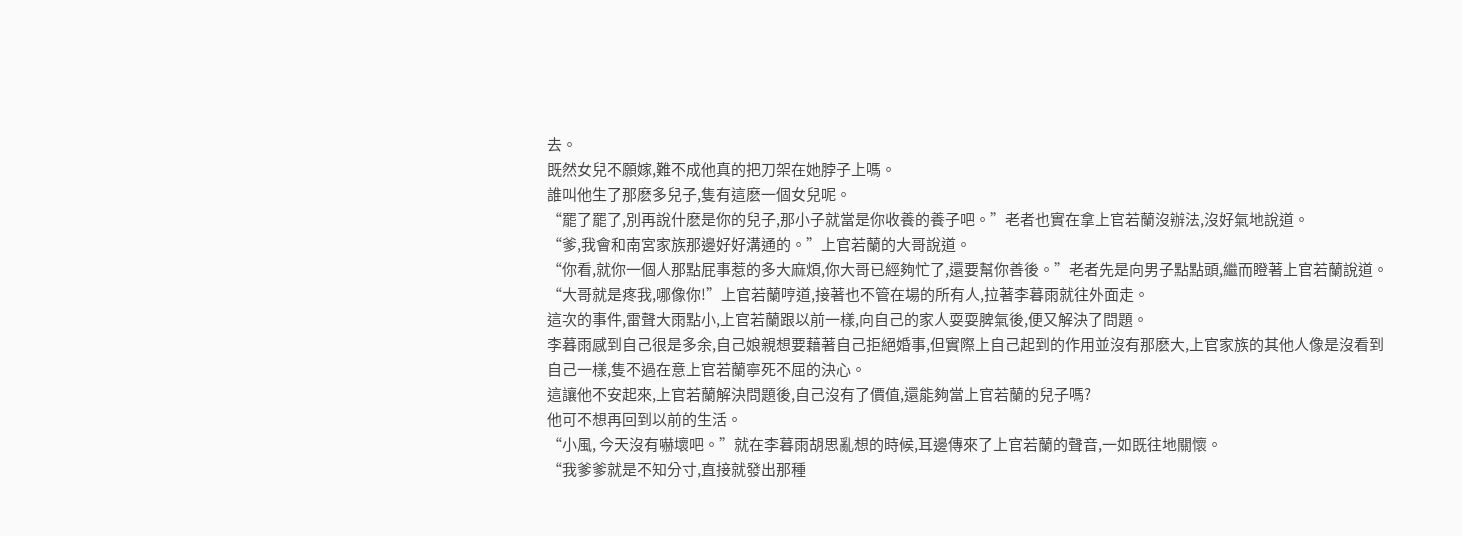去。
既然女兒不願嫁,難不成他真的把刀架在她脖子上嗎。
誰叫他生了那麽多兒子,隻有這麽一個女兒呢。
“罷了罷了,別再說什麽是你的兒子,那小子就當是你收養的養子吧。”老者也實在拿上官若蘭沒辦法,沒好氣地說道。
“爹,我會和南宮家族那邊好好溝通的。”上官若蘭的大哥說道。
“你看,就你一個人那點屁事惹的多大麻煩,你大哥已經夠忙了,還要幫你善後。”老者先是向男子點點頭,繼而瞪著上官若蘭說道。
“大哥就是疼我,哪像你!”上官若蘭哼道,接著也不管在場的所有人,拉著李暮雨就往外面走。
這次的事件,雷聲大雨點小,上官若蘭跟以前一樣,向自己的家人耍耍脾氣後,便又解決了問題。
李暮雨感到自己很是多余,自己娘親想要藉著自己拒絕婚事,但實際上自己起到的作用並沒有那麽大,上官家族的其他人像是沒看到自己一樣,隻不過在意上官若蘭寧死不屈的決心。
這讓他不安起來,上官若蘭解決問題後,自己沒有了價值,還能夠當上官若蘭的兒子嗎?
他可不想再回到以前的生活。
“小風, 今天沒有嚇壞吧。”就在李暮雨胡思亂想的時候,耳邊傳來了上官若蘭的聲音,一如既往地關懷。
“我爹爹就是不知分寸,直接就發出那種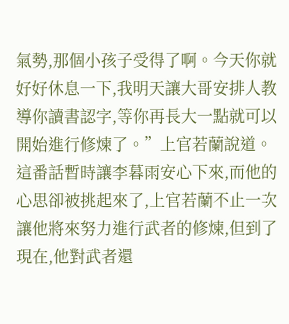氣勢,那個小孩子受得了啊。今天你就好好休息一下,我明天讓大哥安排人教導你讀書認字,等你再長大一點就可以開始進行修煉了。”上官若蘭說道。
這番話暫時讓李暮雨安心下來,而他的心思卻被挑起來了,上官若蘭不止一次讓他將來努力進行武者的修煉,但到了現在,他對武者還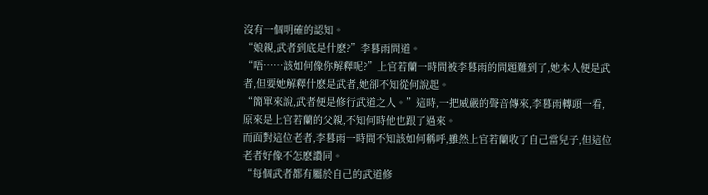沒有一個明確的認知。
“娘親,武者到底是什麽?”李暮雨問道。
“唔……該如何像你解釋呢?”上官若蘭一時間被李暮雨的問題難到了,她本人便是武者,但要她解釋什麽是武者,她卻不知從何說起。
“簡單來說,武者便是修行武道之人。”這時,一把威嚴的聲音傳來,李暮雨轉頭一看,原來是上官若蘭的父親,不知何時他也跟了過來。
而面對這位老者,李暮雨一時間不知該如何稱呼,雖然上官若蘭收了自己當兒子,但這位老者好像不怎麽讚同。
“每個武者都有屬於自己的武道修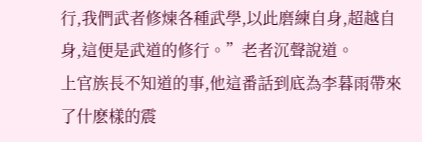行,我們武者修煉各種武學,以此磨練自身,超越自身,這便是武道的修行。”老者沉聲說道。
上官族長不知道的事,他這番話到底為李暮雨帶來了什麽樣的震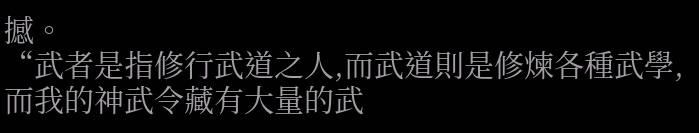撼。
“武者是指修行武道之人,而武道則是修煉各種武學,而我的神武令藏有大量的武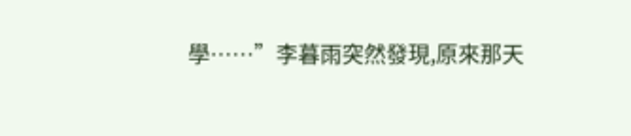學……”李暮雨突然發現,原來那天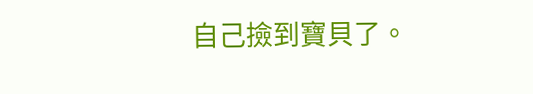自己撿到寶貝了。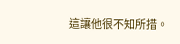這讓他很不知所措。